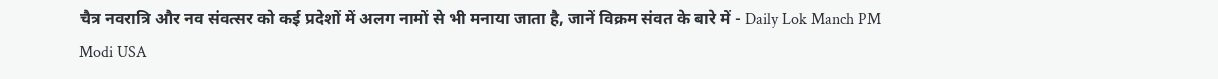चैत्र नवरात्रि और नव संवत्सर को कई प्रदेशों में अलग नामों से भी मनाया जाता है, जानें विक्रम संवत के बारे में - Daily Lok Manch PM Modi USA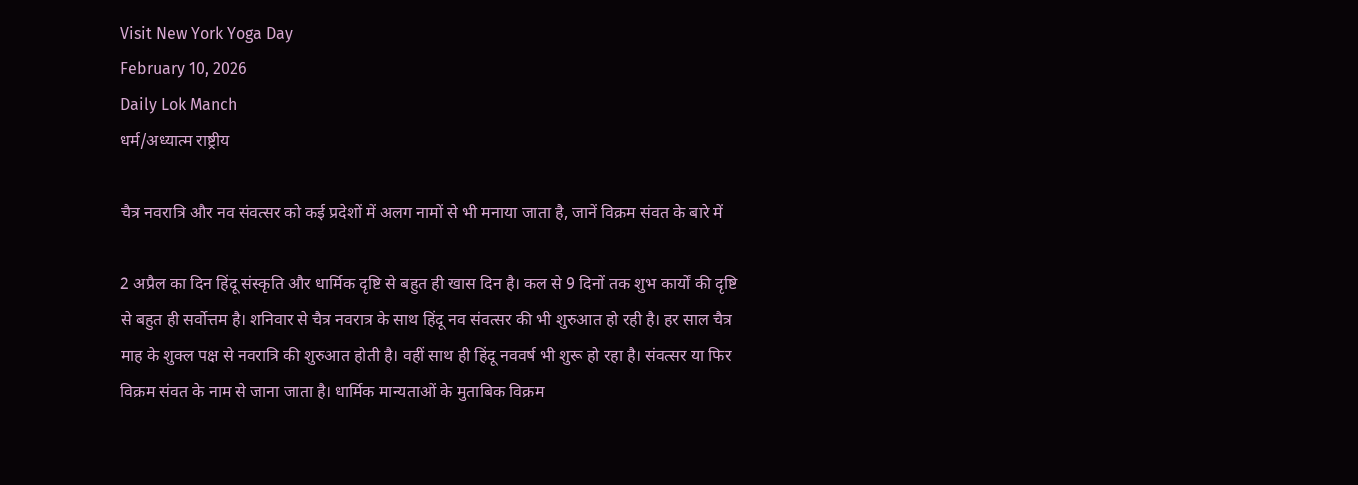Visit New York Yoga Day
February 10, 2026
Daily Lok Manch
धर्म/अध्यात्म राष्ट्रीय

चैत्र नवरात्रि और नव संवत्सर को कई प्रदेशों में अलग नामों से भी मनाया जाता है, जानें विक्रम संवत के बारे में

2 अप्रैल का दिन हिंदू संस्कृति और धार्मिक दृष्टि से बहुत ही खास दिन है। कल से 9 दिनों तक शुभ कार्यों की दृष्टि से बहुत ही सर्वोत्तम है। शनिवार से चैत्र नवरात्र के साथ हिंदू नव संवत्सर की भी शुरुआत हो रही है। हर साल चैत्र माह के शुक्ल पक्ष से नवरात्रि की शुरुआत होती है। वहीं साथ ही हिंदू नववर्ष भी शुरू हो रहा है। संवत्सर या फिर विक्रम संवत के नाम से जाना जाता है। धार्मिक मान्यताओं के मुताबिक विक्रम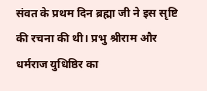संवत के प्रथम दिन ब्रह्मा जी ने इस सृष्टि की रचना की थी। प्रभु श्रीराम और धर्मराज युधिष्ठिर का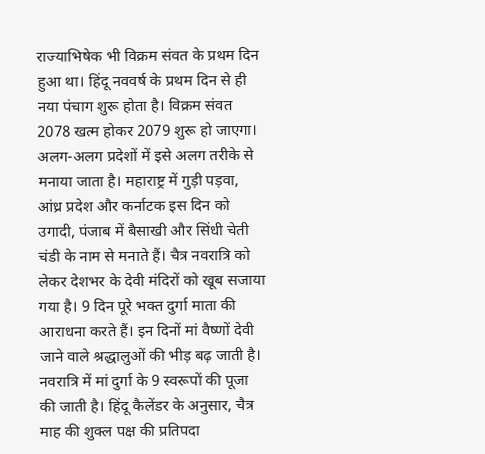राज्याभिषेक भी विक्रम संवत के प्रथम दिन हुआ था। हिंदू नववर्ष के प्रथम दिन से ही नया पंचाग शुरू होता है। विक्रम संवत 2078 खत्म होकर 2079 शुरू हो जाएगा। अलग-अलग प्रदेशों में इसे अलग तरीके से मनाया जाता है। महाराष्ट्र में गुड़ी पड़वा, आंध्र प्रदेश और कर्नाटक इस दिन को उगादी, पंजाब में बैसाखी और सिंधी चेती चंडी के नाम से मनाते हैं। चैत्र नवरात्रि को लेकर देशभर के देवी मंदिरों को खूब सजाया गया है। 9 दिन पूरे भक्त दुर्गा माता की आराधना करते हैं। इन दिनों मां वैष्णों देवी जाने वाले श्रद्धालुओं की भीड़ बढ़ जाती है। नवरात्रि में मां दुर्गा के 9 स्वरूपों की पूजा की जाती है। हिंदू कैलेंडर के अनुसार, चैत्र माह की शुक्ल पक्ष की प्रतिपदा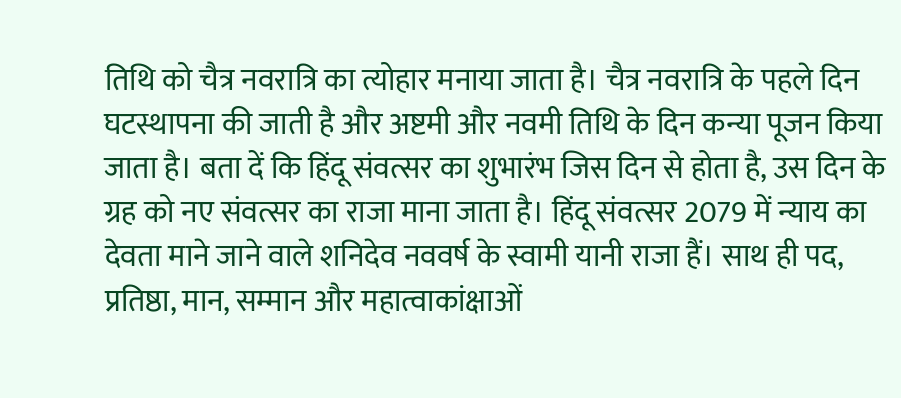तिथि को चैत्र नवरात्रि का त्योहार मनाया जाता है। चैत्र नवरात्रि के पहले दिन घटस्थापना की जाती है और अष्टमी और नवमी तिथि के दिन कन्या पूजन किया जाता है। बता दें कि हिंदू संवत्सर का शुभारंभ जिस दिन से होता है, उस दिन के ग्रह को नए संवत्सर का राजा माना जाता है। हिंदू संवत्सर 2079 में न्याय का देवता माने जाने वाले शनिदेव नववर्ष के स्वामी यानी राजा हैं। साथ ही पद, प्रतिष्ठा, मान, सम्मान और महात्वाकांक्षाओं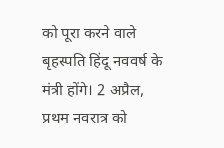को पूरा करने वाले बृहस्पति हिंदू नववर्ष के मंत्री होंगे। 2 अप्रैल, प्रथम नवरात्र को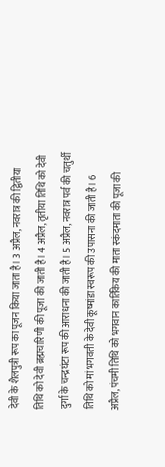देवी के शैलपुत्री रूप का पूजन किया जाता है। 3 अप्रैल, नवरात्र की द्वितीया तिथि को देवी ब्रह्मचारिणी की पूजा की जाती है। 4 अप्रैल, तृतीया तिथि को देवी दुर्गा के चन्द्रघंटा रूप की आराधना की जाती है। 5 अप्रैल, नवरात्र पर्व की चतुर्थी तिथि को मां भगवती के देवी कूष्मांडा स्वरूप की उपासना की जाती है। 6 अप्रैल, पंचमी तिथि को भगवान कार्तिकेय की माता स्कंदमाता की पूजा की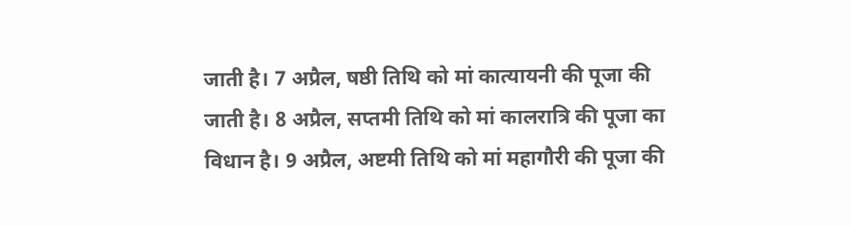जाती है। 7 अप्रैल, षष्ठी तिथि को मां कात्यायनी की पूजा की जाती है। 8 अप्रैल, सप्तमी तिथि को मां कालरात्रि की पूजा का विधान है। 9 अप्रैल, अष्टमी तिथि को मां महागौरी की पूजा की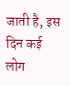जाती है, इस दिन कई लोग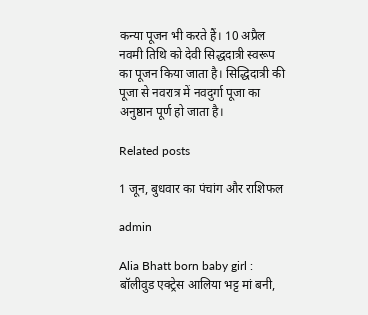कन्या पूजन भी करते हैं। 10 अप्रैल नवमी तिथि को देवी सिद्धदात्री स्वरूप का पूजन किया जाता है। सिद्धिदात्री की पूजा से नवरात्र में नवदुर्गा पूजा का अनुष्ठान पूर्ण हो जाता है।

Related posts

1 जून, बुधवार का पंचांग और राशिफल

admin

Alia Bhatt born baby girl : बॉलीवुड एक्ट्रेस आलिया भट्ट मां बनी,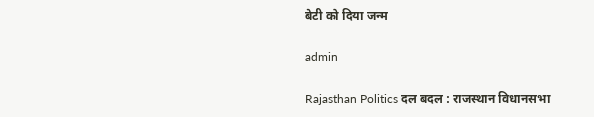बेटी को दिया जन्म

admin

Rajasthan Politics दल बदल : राजस्थान विधानसभा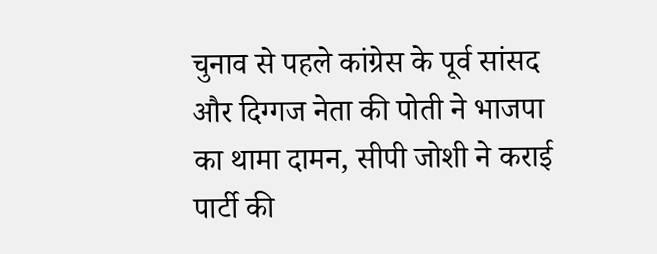चुनाव से पहले कांग्रेस के पूर्व सांसद और दिग्गज नेता की पोती ने भाजपा का थामा दामन, सीपी जोशी ने कराई पार्टी की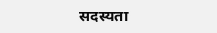सदस्यता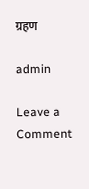ग्रहण

admin

Leave a Comment